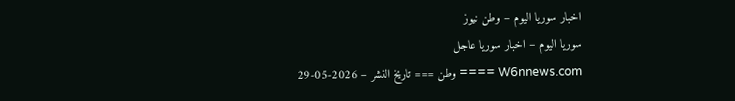اخبار سوريا اليوم – وطن نيوز
سوريا اليوم – اخبار سوريا عاجل
W6nnews.com ==== وطن === تاريخ النشر – 2026-05-29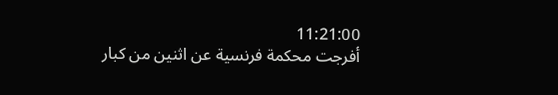11:21:00
أفرجت محكمة فرنسية عن اثنين من كبار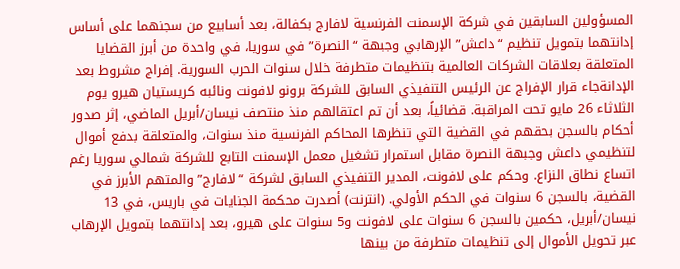المسؤولين السابقين في شركة الإسمنت الفرنسية لافارج بكفالة، بعد أسابيع من سجنهما على أساس إدانتهما بتمويل تنظيم “داعش” الإرهابي وجبهة “النصرة” في سوريا، في واحدة من أبرز القضايا المتعلقة بعلاقات الشركات العالمية بتنظيمات متطرفة خلال سنوات الحرب السورية. إفراج مشروط بعد الإدانةجاء قرار الإفراج عن الرئيس التنفيذي السابق للشركة برونو لافونت ونائبه كريستيان هيرو يوم الثلاثاء 26 مايو تحت المراقبة. قضائياً، بعد أن تم اعتقالهم منذ منتصف نيسان/أبريل الماضي، إثر صدور أحكام بالسجن بحقهم في القضية التي تنظرها المحاكم الفرنسية منذ سنوات، والمتعلقة بدفع أموال لتنظيمي داعش وجبهة النصرة مقابل استمرار تشغيل معمل الإسمنت التابع للشركة شمالي سوريا رغم اتساع نطاق النزاع. وحكم على لافونت، المدير التنفيذي السابق لشركة “لافارج” والمتهم الأبرز في القضية، بالسجن 6 سنوات في الحكم الأولي. (انترنت) أصدرت محكمة الجنايات في باريس، في 13 نيسان/أبريل، حكمين بالسجن 6 سنوات على لافونت و5 سنوات على هيرو، بعد إدانتهما بتمويل الإرهاب عبر تحويل الأموال إلى تنظيمات متطرفة من بينها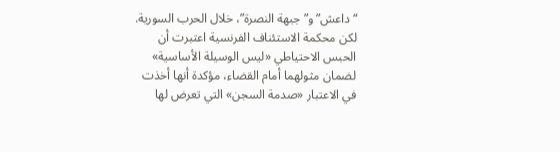“داعش” و”جبهة النصرة”، خلال الحرب السورية. لكن محكمة الاستئناف الفرنسية اعتبرت أن الحبس الاحتياطي «ليس الوسيلة الأساسية» لضمان مثولهما أمام القضاء، مؤكدة أنها أخذت في الاعتبار «صدمة السجن» التي تعرض لها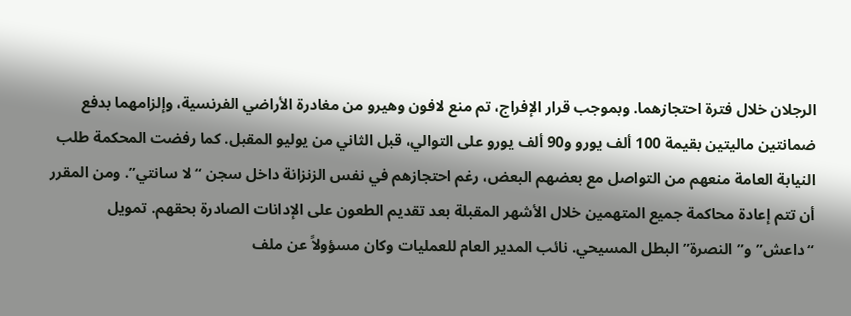الرجلان خلال فترة احتجازهما. وبموجب قرار الإفراج، تم منع لافون وهيرو من مغادرة الأراضي الفرنسية، وإلزامهما بدفع ضمانتين ماليتين بقيمة 100 ألف يورو و90 ألف يورو على التوالي، قبل الثاني من يوليو المقبل. كما رفضت المحكمة طلب النيابة العامة منعهم من التواصل مع بعضهم البعض، رغم احتجازهم في نفس الزنزانة داخل سجن “لا سانتي”. ومن المقرر أن تتم إعادة محاكمة جميع المتهمين خلال الأشهر المقبلة بعد تقديم الطعون على الإدانات الصادرة بحقهم. تمويل “داعش” و”النصرة” البطل المسيحي. نائب المدير العام للعمليات وكان مسؤولاً عن ملف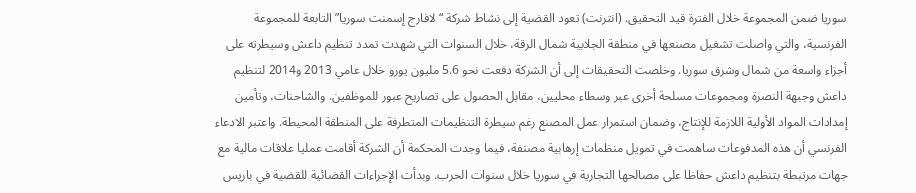سوريا ضمن المجموعة خلال الفترة قيد التحقيق. (انترنت) تعود القضية إلى نشاط شركة “لافارج إسمنت سوريا” التابعة للمجموعة الفرنسية، والتي واصلت تشغيل مصنعها في منطقة الجلابية شمال الرقة، خلال السنوات التي شهدت تمدد تنظيم داعش وسيطرته على أجزاء واسعة من شمال وشرق سوريا. وخلصت التحقيقات إلى أن الشركة دفعت نحو 5.6 مليون يورو خلال عامي 2013 و2014 لتنظيم داعش وجبهة النصرة ومجموعات مسلحة أخرى عبر وسطاء محليين، مقابل الحصول على تصاريح عبور للموظفين. والشاحنات، وتأمين إمدادات المواد الأولية اللازمة للإنتاج، وضمان استمرار عمل المصنع رغم سيطرة التنظيمات المتطرفة على المنطقة المحيطة. واعتبر الادعاء الفرنسي أن هذه المدفوعات ساهمت في تمويل منظمات إرهابية مصنفة، فيما وجدت المحكمة أن الشركة أقامت عمليا علاقات مالية مع جهات مرتبطة بتنظيم داعش حفاظا على مصالحها التجارية في سوريا خلال سنوات الحرب. وبدأت الإجراءات القضائية للقضية في باريس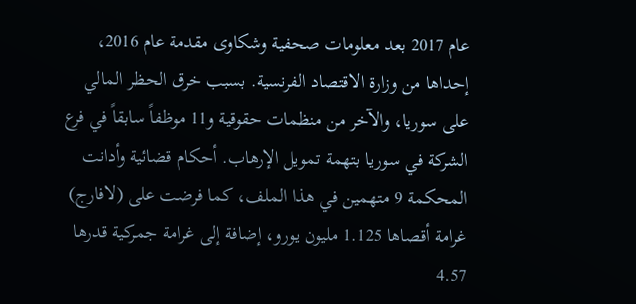عام 2017 بعد معلومات صحفية وشكاوى مقدمة عام 2016، إحداها من وزارة الاقتصاد الفرنسية. بسبب خرق الحظر المالي على سوريا، والآخر من منظمات حقوقية و11 موظفاً سابقاً في فرع الشركة في سوريا بتهمة تمويل الإرهاب. أحكام قضائية وأدانت المحكمة 9 متهمين في هذا الملف، كما فرضت على (لافارج) غرامة أقصاها 1.125 مليون يورو، إضافة إلى غرامة جمركية قدرها 4.57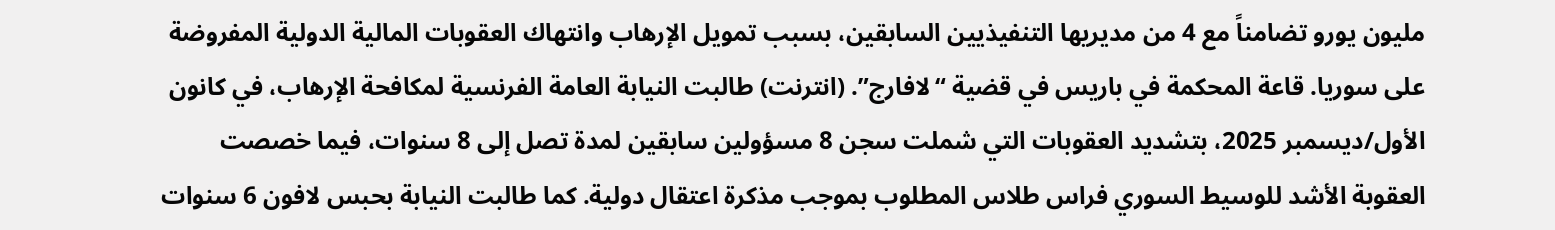مليون يورو تضامناً مع 4 من مديريها التنفيذيين السابقين، بسبب تمويل الإرهاب وانتهاك العقوبات المالية الدولية المفروضة على سوريا. قاعة المحكمة في باريس في قضية “لافارج”. (انترنت) طالبت النيابة العامة الفرنسية لمكافحة الإرهاب، في كانون الأول/ديسمبر 2025، بتشديد العقوبات التي شملت سجن 8 مسؤولين سابقين لمدة تصل إلى 8 سنوات، فيما خصصت العقوبة الأشد للوسيط السوري فراس طلاس المطلوب بموجب مذكرة اعتقال دولية. كما طالبت النيابة بحبس لافون 6 سنوات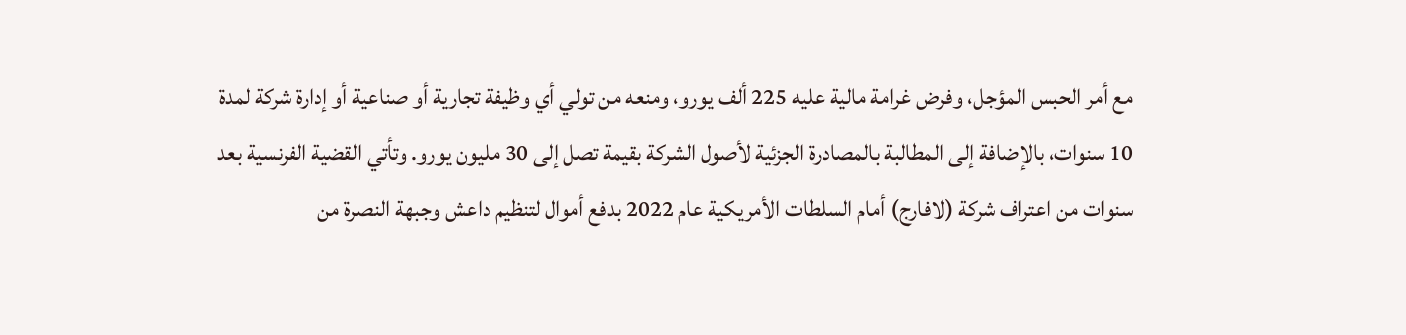مع أمر الحبس المؤجل، وفرض غرامة مالية عليه 225 ألف يورو، ومنعه من تولي أي وظيفة تجارية أو صناعية أو إدارة شركة لمدة 10 سنوات، بالإضافة إلى المطالبة بالمصادرة الجزئية لأصول الشركة بقيمة تصل إلى 30 مليون يورو. وتأتي القضية الفرنسية بعد سنوات من اعتراف شركة (لافارج) أمام السلطات الأمريكية عام 2022 بدفع أموال لتنظيم داعش وجبهة النصرة من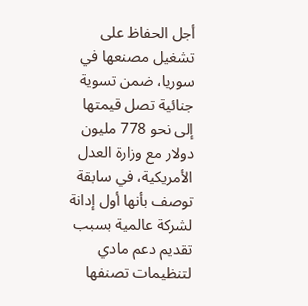أجل الحفاظ على تشغيل مصنعها في سوريا، ضمن تسوية جنائية تصل قيمتها إلى نحو 778 مليون دولار مع وزارة العدل الأمريكية، في سابقة توصف بأنها أول إدانة لشركة عالمية بسبب تقديم دعم مادي لتنظيمات تصنفها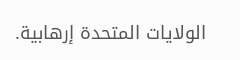الولايات المتحدة إرهابية.